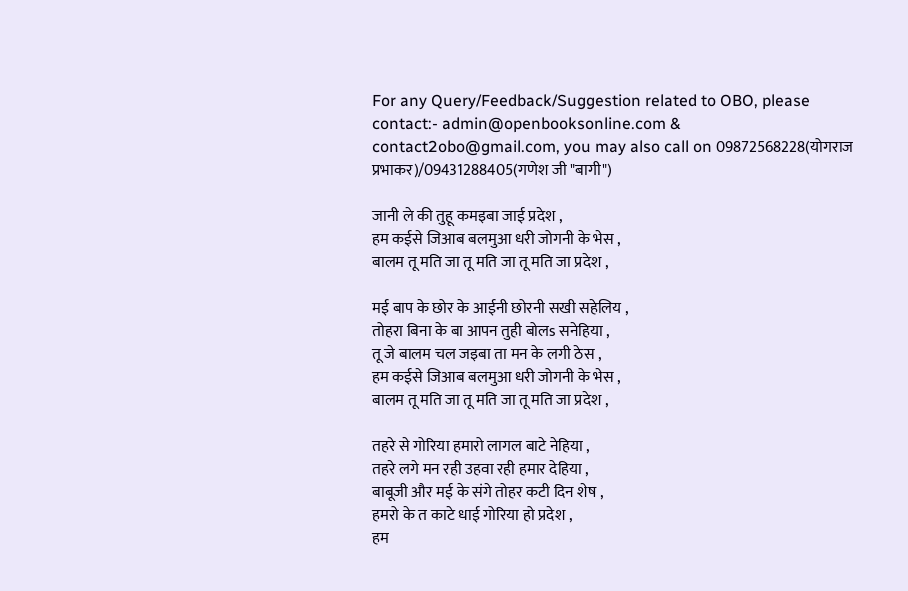For any Query/Feedback/Suggestion related to OBO, please contact:- admin@openbooksonline.com & contact2obo@gmail.com, you may also call on 09872568228(योगराज प्रभाकर)/09431288405(गणेश जी "बागी")

जानी ले की तुहू कमइबा जाई प्रदेश ,
हम कईसे जिआब बलमुआ धरी जोगनी के भेस ,
बालम तू मति जा तू मति जा तू मति जा प्रदेश ,

मई बाप के छोर के आईनी छोरनी सखी सहेलिय ,
तोहरा बिना के बा आपन तुही बोलs सनेहिया ,
तू जे बालम चल जइबा ता मन के लगी ठेस ,
हम कईसे जिआब बलमुआ धरी जोगनी के भेस ,
बालम तू मति जा तू मति जा तू मति जा प्रदेश ,

तहरे से गोरिया हमारो लागल बाटे नेहिया ,
तहरे लगे मन रही उहवा रही हमार देहिया ,
बाबूजी और मई के संगे तोहर कटी दिन शेष ,
हमरो के त काटे धाई गोरिया हो प्रदेश ,
हम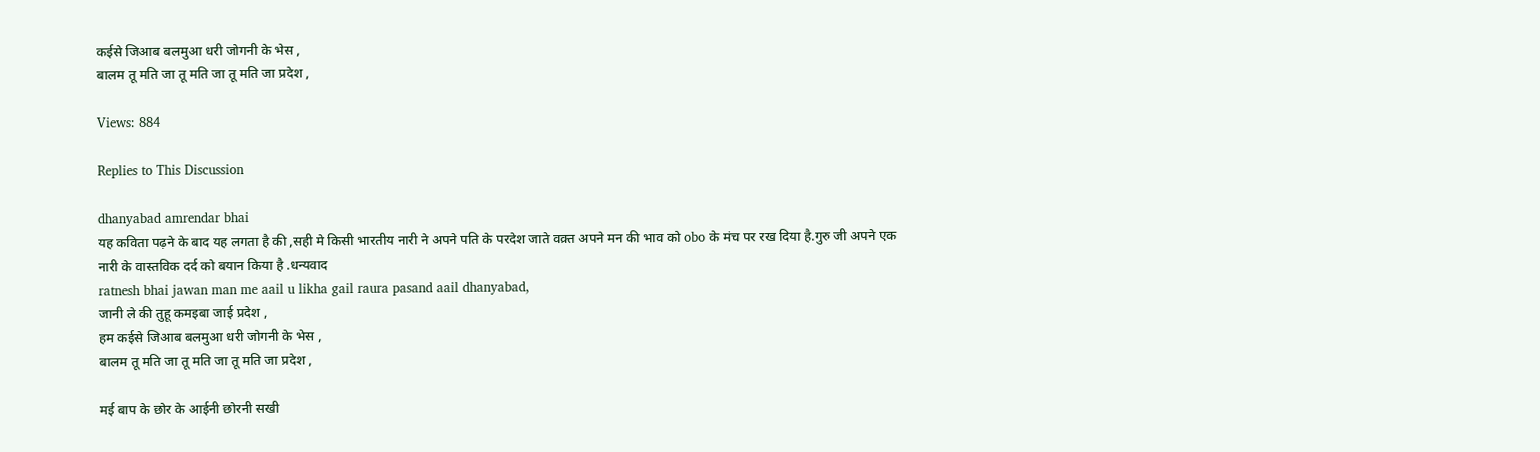कईसे जिआब बलमुआ धरी जोगनी के भेस ,
बालम तू मति जा तू मति जा तू मति जा प्रदेश ,

Views: 884

Replies to This Discussion

dhanyabad amrendar bhai
यह कविता पढ़ने के बाद यह लगता है की ,सही मे किसी भारतीय नारी ने अपने पति के परदेश जाते वक़्त अपने मन की भाव को obo के मंच पर रख दिया है.गुरु जी अपने एक नारी के वास्तविक दर्द को बयान किया है .धन्यवाद
ratnesh bhai jawan man me aail u likha gail raura pasand aail dhanyabad,
जानी ले की तुहू कमइबा जाई प्रदेश ,
हम कईसे जिआब बलमुआ धरी जोगनी के भेस ,
बालम तू मति जा तू मति जा तू मति जा प्रदेश ,

मई बाप के छोर के आईनी छोरनी सखी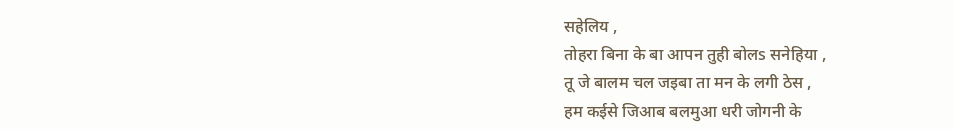सहेलिय ,
तोहरा बिना के बा आपन तुही बोलs सनेहिया ,
तू जे बालम चल जइबा ता मन के लगी ठेस ,
हम कईसे जिआब बलमुआ धरी जोगनी के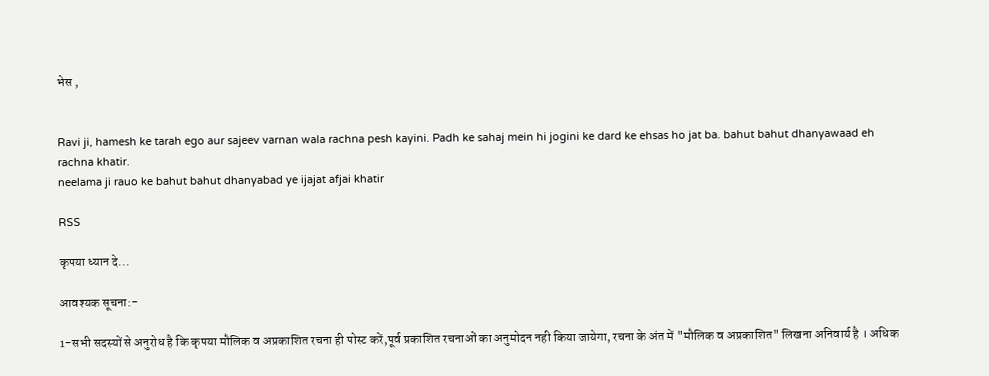भेस ,


Ravi ji, hamesh ke tarah ego aur sajeev varnan wala rachna pesh kayini. Padh ke sahaj mein hi jogini ke dard ke ehsas ho jat ba. bahut bahut dhanyawaad eh rachna khatir.
neelama ji rauo ke bahut bahut dhanyabad ye ijajat afjai khatir

RSS

कृपया ध्यान दे...

आवश्यक सूचना:-

1-सभी सदस्यों से अनुरोध है कि कृपया मौलिक व अप्रकाशित रचना ही पोस्ट करें,पूर्व प्रकाशित रचनाओं का अनुमोदन नही किया जायेगा, रचना के अंत में "मौलिक व अप्रकाशित" लिखना अनिवार्य है । अधिक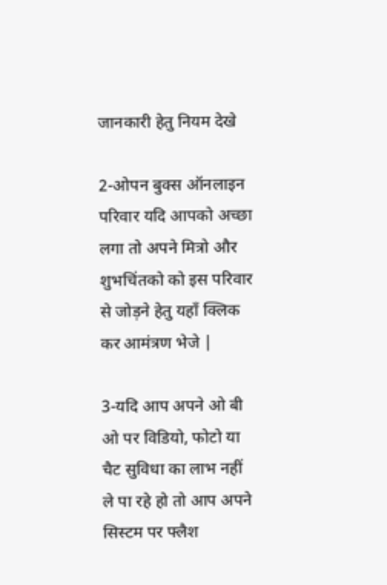जानकारी हेतु नियम देखे

2-ओपन बुक्स ऑनलाइन परिवार यदि आपको अच्छा लगा तो अपने मित्रो और शुभचिंतको को इस परिवार से जोड़ने हेतु यहाँ क्लिक कर आमंत्रण भेजे |

3-यदि आप अपने ओ बी ओ पर विडियो, फोटो या चैट सुविधा का लाभ नहीं ले पा रहे हो तो आप अपने सिस्टम पर फ्लैश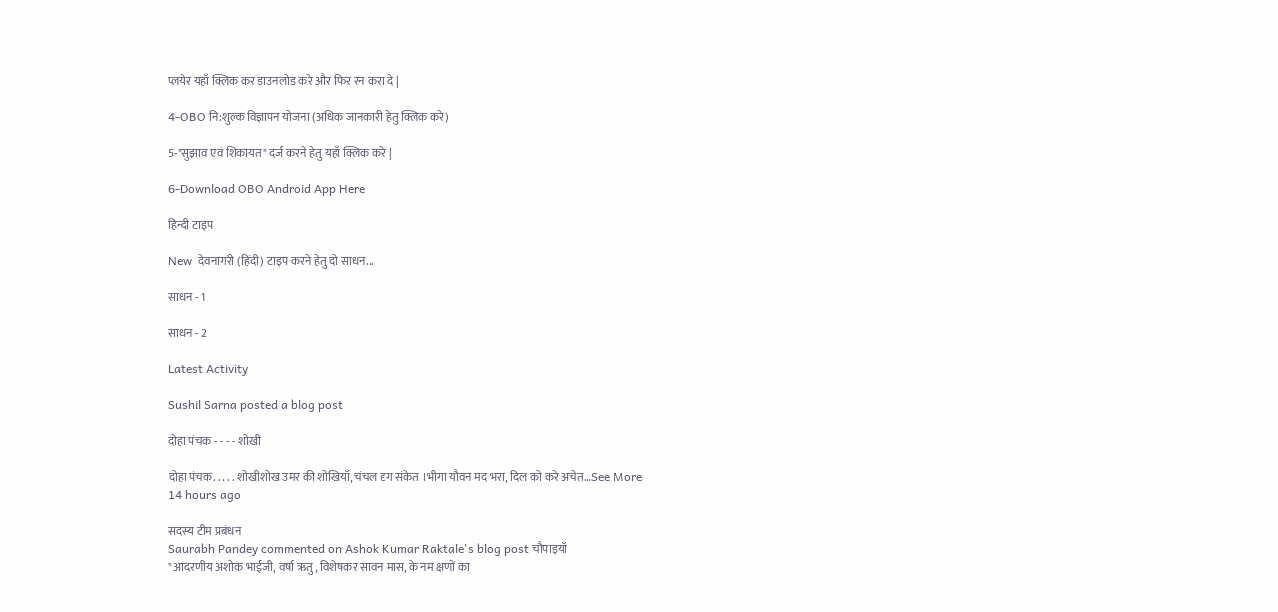प्लयेर यहाँ क्लिक कर डाउनलोड करे और फिर रन करा दे |

4-OBO नि:शुल्क विज्ञापन योजना (अधिक जानकारी हेतु क्लिक करे)

5-"सुझाव एवं शिकायत" दर्ज करने हेतु यहाँ क्लिक करे |

6-Download OBO Android App Here

हिन्दी टाइप

New  देवनागरी (हिंदी) टाइप करने हेतु दो साधन...

साधन - 1

साधन - 2

Latest Activity

Sushil Sarna posted a blog post

दोहा पंचक - - - - शोखी

दोहा पंचक. . . . . शोखीशोख उमर की शोखियाँ, चंचल दृग संकेत ।भीगा यौवन मद भरा, दिल को करे अचेत…See More
14 hours ago

सदस्य टीम प्रबंधन
Saurabh Pandey commented on Ashok Kumar Raktale's blog post चौपाइयाँ
"आदरणीय अशोक भाईजी, वर्षा ऋतु, विशेषकर सावन मास, के नम क्षणों का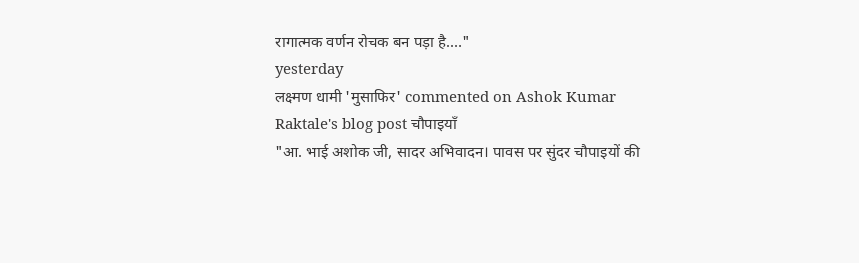रागात्मक वर्णन रोचक बन पड़ा है.…"
yesterday
लक्ष्मण धामी 'मुसाफिर' commented on Ashok Kumar Raktale's blog post चौपाइयाँ
"आ. भाई अशोक जी, सादर अभिवादन। पावस पर सुंदर चौपाइयों की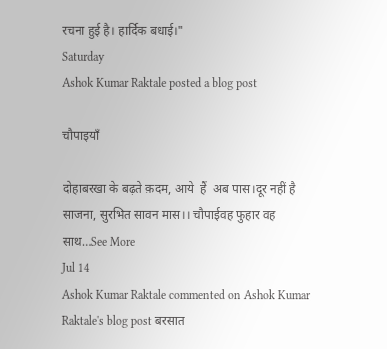रचना हुई है। हार्दिक बधाई।"
Saturday
Ashok Kumar Raktale posted a blog post

चौपाइयाँ

दोहाबरखा के बढ़ते क़दम, आये  हैं  अब पास।दूर नहीं है साजना, सुरभित सावन मास।। चौपाईवह फुहार वह साथ…See More
Jul 14
Ashok Kumar Raktale commented on Ashok Kumar Raktale's blog post बरसात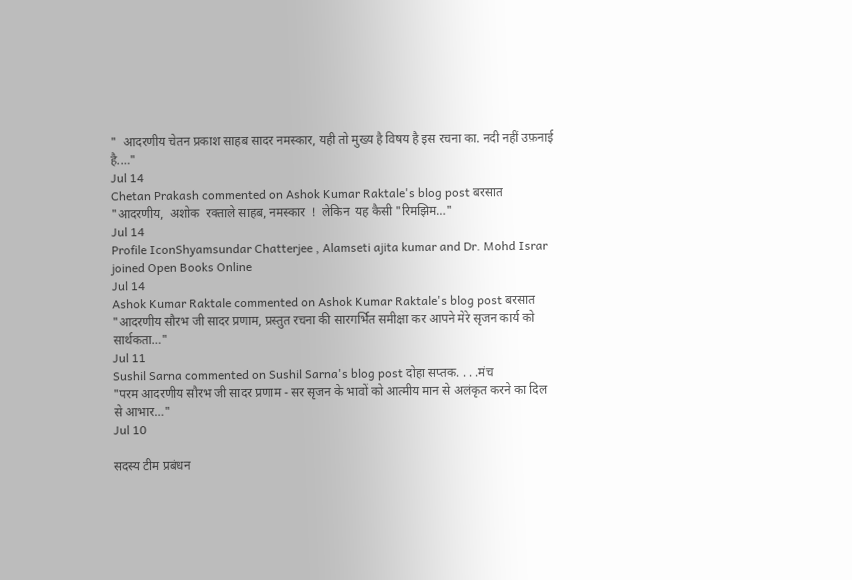"  आदरणीय चेतन प्रकाश साहब सादर नमस्कार, यही तो मुख्य है विषय है इस रचना का. नदी नहीं उफ़नाई है.…"
Jul 14
Chetan Prakash commented on Ashok Kumar Raktale's blog post बरसात
"आदरणीय,  अशोक  रक्ताले साहब, नमस्कार  !  लेकिन  यह कैसी "रिमझिम…"
Jul 14
Profile IconShyamsundar Chatterjee , Alamseti ajita kumar and Dr. Mohd Israr joined Open Books Online
Jul 14
Ashok Kumar Raktale commented on Ashok Kumar Raktale's blog post बरसात
"आदरणीय सौरभ जी सादर प्रणाम, प्रस्तुत रचना की सारगर्भित समीक्षा कर आपने मेरे सृजन कार्य को सार्थकता…"
Jul 11
Sushil Sarna commented on Sushil Sarna's blog post दोहा सप्तक. . . .मंच
"परम आदरणीय सौरभ जी सादर प्रणाम - सर सृजन के भावों को आत्मीय मान से अलंकृत करने का दिल से आभार…"
Jul 10

सदस्य टीम प्रबंधन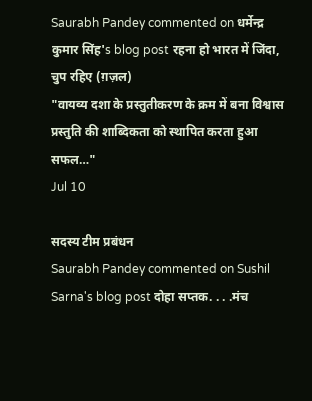Saurabh Pandey commented on धर्मेन्द्र कुमार सिंह's blog post रहना हो भारत में जिंदा, चुप रहिए (ग़ज़ल)
"वायव्य दशा के प्रस्तुतीकरण के क्रम में बना विश्वास प्रस्तुति की शाब्दिकता को स्थापित करता हुआ सफल…"
Jul 10

सदस्य टीम प्रबंधन
Saurabh Pandey commented on Sushil Sarna's blog post दोहा सप्तक. . . .मंच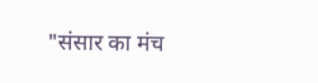"संसार का मंच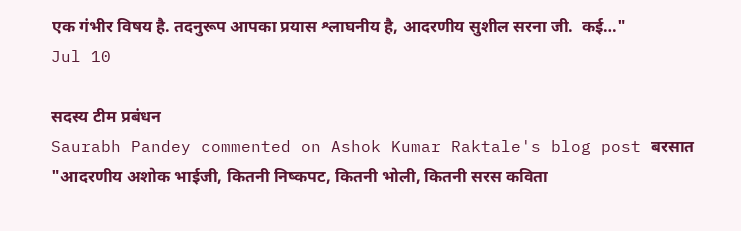एक गंभीर विषय है. तदनुरूप आपका प्रयास श्लाघनीय है, आदरणीय सुशील सरना जी.  कई…"
Jul 10

सदस्य टीम प्रबंधन
Saurabh Pandey commented on Ashok Kumar Raktale's blog post बरसात
"आदरणीय अशोक भाईजी, कितनी निष्कपट, कितनी भोली, कितनी सरस कविता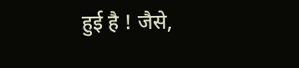हुई है ! जैसे,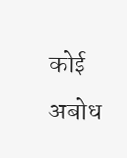कोई अबोध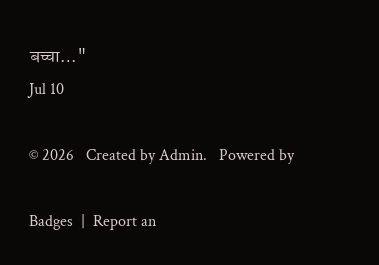बच्चा…"
Jul 10

© 2026   Created by Admin.   Powered by

Badges  |  Report an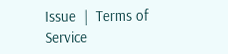Issue  |  Terms of Service